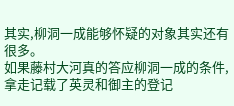其实,柳洞一成能够怀疑的对象其实还有很多。
如果藤村大河真的答应柳洞一成的条件,拿走记载了英灵和御主的登记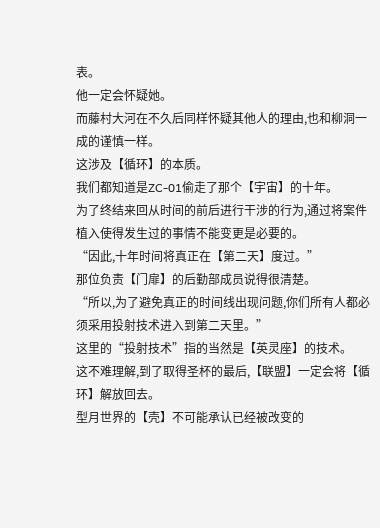表。
他一定会怀疑她。
而藤村大河在不久后同样怀疑其他人的理由,也和柳洞一成的谨慎一样。
这涉及【循环】的本质。
我们都知道是ZC-01偷走了那个【宇宙】的十年。
为了终结来回从时间的前后进行干涉的行为,通过将案件植入使得发生过的事情不能变更是必要的。
“因此,十年时间将真正在【第二天】度过。”
那位负责【门扉】的后勤部成员说得很清楚。
“所以,为了避免真正的时间线出现问题,你们所有人都必须采用投射技术进入到第二天里。”
这里的“投射技术”指的当然是【英灵座】的技术。
这不难理解,到了取得圣杯的最后,【联盟】一定会将【循环】解放回去。
型月世界的【壳】不可能承认已经被改变的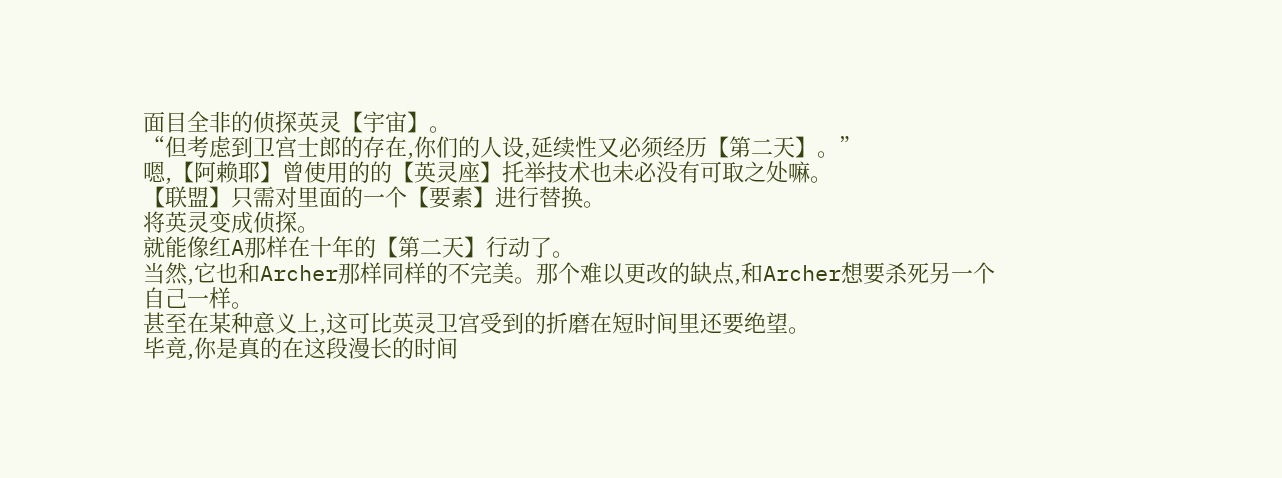面目全非的侦探英灵【宇宙】。
“但考虑到卫宫士郎的存在,你们的人设,延续性又必须经历【第二天】。”
嗯,【阿赖耶】曾使用的的【英灵座】托举技术也未必没有可取之处嘛。
【联盟】只需对里面的一个【要素】进行替换。
将英灵变成侦探。
就能像红A那样在十年的【第二天】行动了。
当然,它也和Archer那样同样的不完美。那个难以更改的缺点,和Archer想要杀死另一个自己一样。
甚至在某种意义上,这可比英灵卫宫受到的折磨在短时间里还要绝望。
毕竟,你是真的在这段漫长的时间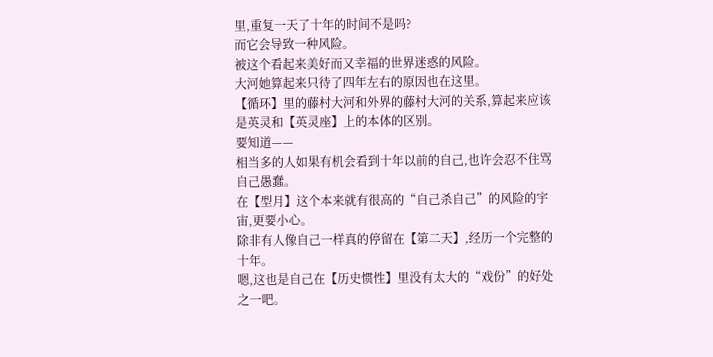里,重复一天了十年的时间不是吗?
而它会导致一种风险。
被这个看起来美好而又幸福的世界迷惑的风险。
大河她算起来只待了四年左右的原因也在这里。
【循环】里的藤村大河和外界的藤村大河的关系,算起来应该是英灵和【英灵座】上的本体的区别。
要知道——
相当多的人如果有机会看到十年以前的自己,也许会忍不住骂自己愚蠢。
在【型月】这个本来就有很高的“自己杀自己”的风险的宇宙,更要小心。
除非有人像自己一样真的停留在【第二天】,经历一个完整的十年。
嗯,这也是自己在【历史惯性】里没有太大的“戏份”的好处之一吧。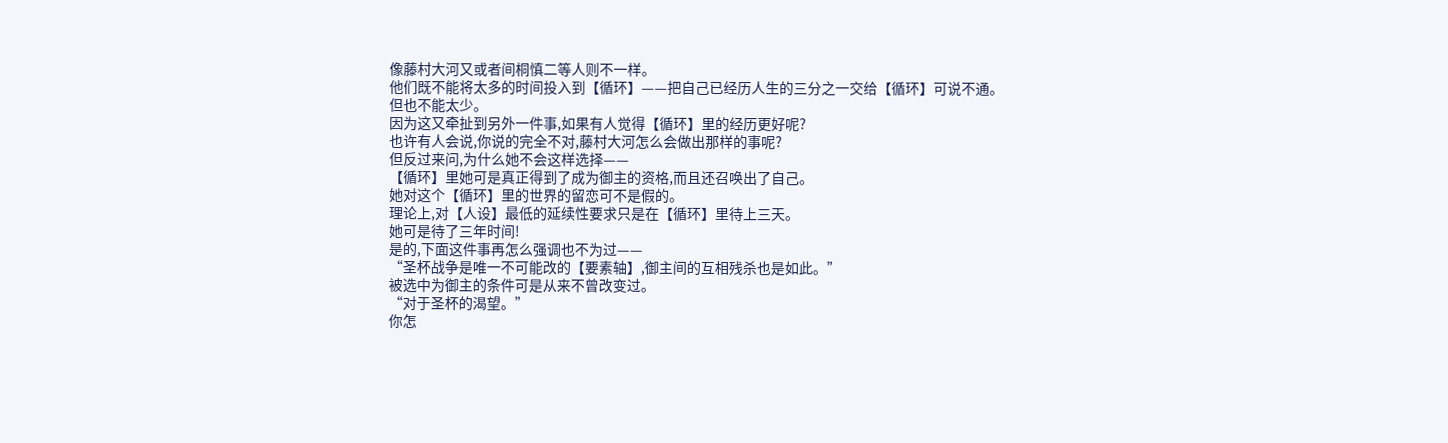像藤村大河又或者间桐慎二等人则不一样。
他们既不能将太多的时间投入到【循环】——把自己已经历人生的三分之一交给【循环】可说不通。
但也不能太少。
因为这又牵扯到另外一件事,如果有人觉得【循环】里的经历更好呢?
也许有人会说,你说的完全不对,藤村大河怎么会做出那样的事呢?
但反过来问,为什么她不会这样选择——
【循环】里她可是真正得到了成为御主的资格,而且还召唤出了自己。
她对这个【循环】里的世界的留恋可不是假的。
理论上,对【人设】最低的延续性要求只是在【循环】里待上三天。
她可是待了三年时间!
是的,下面这件事再怎么强调也不为过——
“圣杯战争是唯一不可能改的【要素轴】,御主间的互相残杀也是如此。”
被选中为御主的条件可是从来不曾改变过。
“对于圣杯的渴望。”
你怎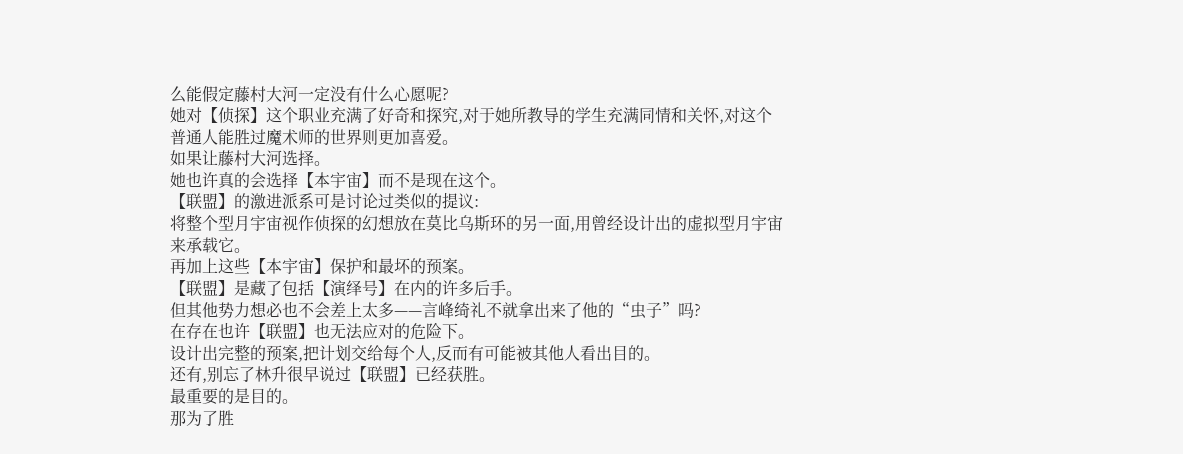么能假定藤村大河一定没有什么心愿呢?
她对【侦探】这个职业充满了好奇和探究,对于她所教导的学生充满同情和关怀,对这个普通人能胜过魔术师的世界则更加喜爱。
如果让藤村大河选择。
她也许真的会选择【本宇宙】而不是现在这个。
【联盟】的激进派系可是讨论过类似的提议:
将整个型月宇宙视作侦探的幻想放在莫比乌斯环的另一面,用曾经设计出的虚拟型月宇宙来承载它。
再加上这些【本宇宙】保护和最坏的预案。
【联盟】是藏了包括【演绎号】在内的许多后手。
但其他势力想必也不会差上太多——言峰绮礼不就拿出来了他的“虫子”吗?
在存在也许【联盟】也无法应对的危险下。
设计出完整的预案,把计划交给每个人,反而有可能被其他人看出目的。
还有,别忘了林升很早说过【联盟】已经获胜。
最重要的是目的。
那为了胜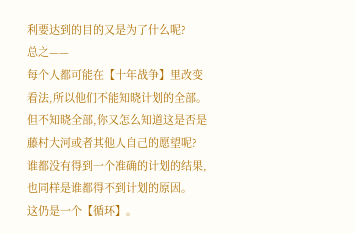利要达到的目的又是为了什么呢?
总之——
每个人都可能在【十年战争】里改变看法,所以他们不能知晓计划的全部。
但不知晓全部,你又怎么知道这是否是藤村大河或者其他人自己的愿望呢?
谁都没有得到一个准确的计划的结果,也同样是谁都得不到计划的原因。
这仍是一个【循环】。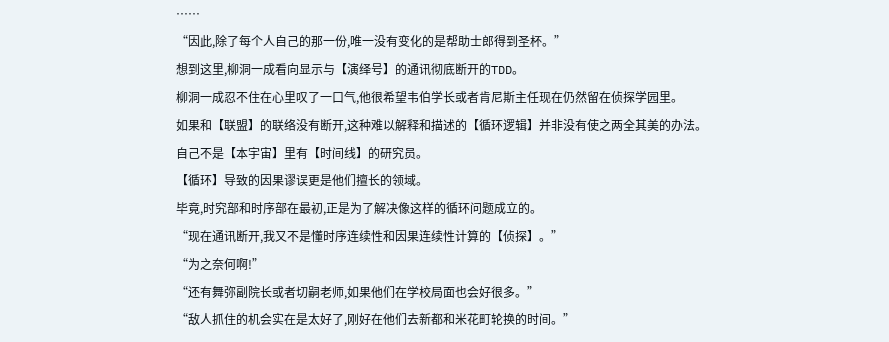……
“因此,除了每个人自己的那一份,唯一没有变化的是帮助士郎得到圣杯。”
想到这里,柳洞一成看向显示与【演绎号】的通讯彻底断开的TDD。
柳洞一成忍不住在心里叹了一口气,他很希望韦伯学长或者肯尼斯主任现在仍然留在侦探学园里。
如果和【联盟】的联络没有断开,这种难以解释和描述的【循环逻辑】并非没有使之两全其美的办法。
自己不是【本宇宙】里有【时间线】的研究员。
【循环】导致的因果谬误更是他们擅长的领域。
毕竟,时究部和时序部在最初,正是为了解决像这样的循环问题成立的。
“现在通讯断开,我又不是懂时序连续性和因果连续性计算的【侦探】。”
“为之奈何啊!”
“还有舞弥副院长或者切嗣老师,如果他们在学校局面也会好很多。”
“敌人抓住的机会实在是太好了,刚好在他们去新都和米花町轮换的时间。”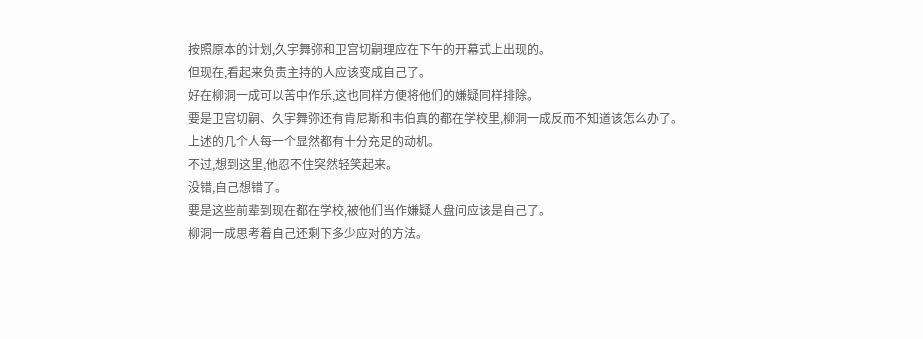按照原本的计划,久宇舞弥和卫宫切嗣理应在下午的开幕式上出现的。
但现在,看起来负责主持的人应该变成自己了。
好在柳洞一成可以苦中作乐,这也同样方便将他们的嫌疑同样排除。
要是卫宫切嗣、久宇舞弥还有肯尼斯和韦伯真的都在学校里,柳洞一成反而不知道该怎么办了。
上述的几个人每一个显然都有十分充足的动机。
不过,想到这里,他忍不住突然轻笑起来。
没错,自己想错了。
要是这些前辈到现在都在学校,被他们当作嫌疑人盘问应该是自己了。
柳洞一成思考着自己还剩下多少应对的方法。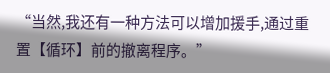“当然,我还有一种方法可以增加援手,通过重置【循环】前的撤离程序。”